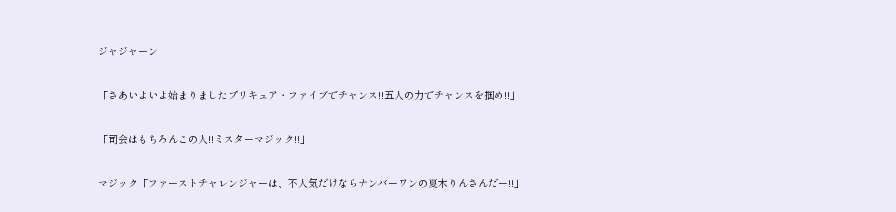ジャジャーン

「さあいよいよ始まりましたプリキュア・ファイブでチャンス!!五人の力でチャンスを掴め!!」

「司会はもちろんこの人!!ミスターマジック!!」

マジック「ファーストチャレンジャーは、不人気だけならナンバーワンの夏木りんさんだー!!」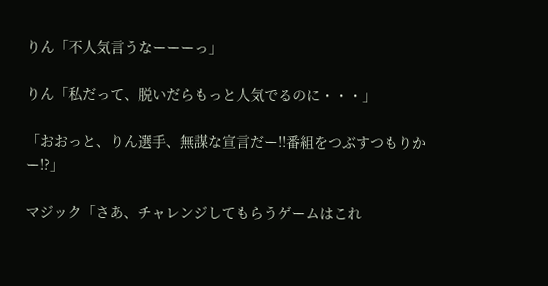りん「不人気言うなーーーっ」

りん「私だって、脱いだらもっと人気でるのに・・・」

「おおっと、りん選手、無謀な宣言だー!!番組をつぶすつもりかー!?」

マジック「さあ、チャレンジしてもらうゲームはこれ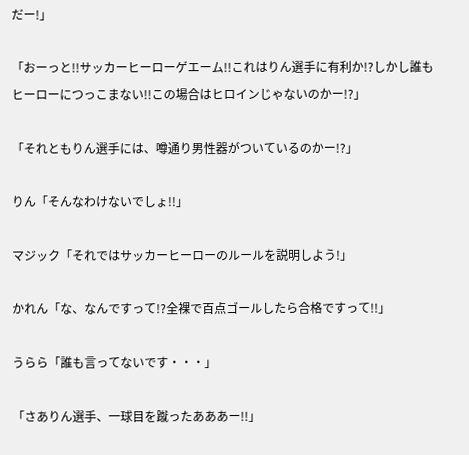だー!」

「おーっと!!サッカーヒーローゲエーム!!これはりん選手に有利か!?しかし誰もヒーローにつっこまない!!この場合はヒロインじゃないのかー!?」

「それともりん選手には、噂通り男性器がついているのかー!?」

りん「そんなわけないでしょ!!」

マジック「それではサッカーヒーローのルールを説明しよう!」

かれん「な、なんですって!?全裸で百点ゴールしたら合格ですって!!」

うらら「誰も言ってないです・・・」

「さありん選手、一球目を蹴ったあああー!!」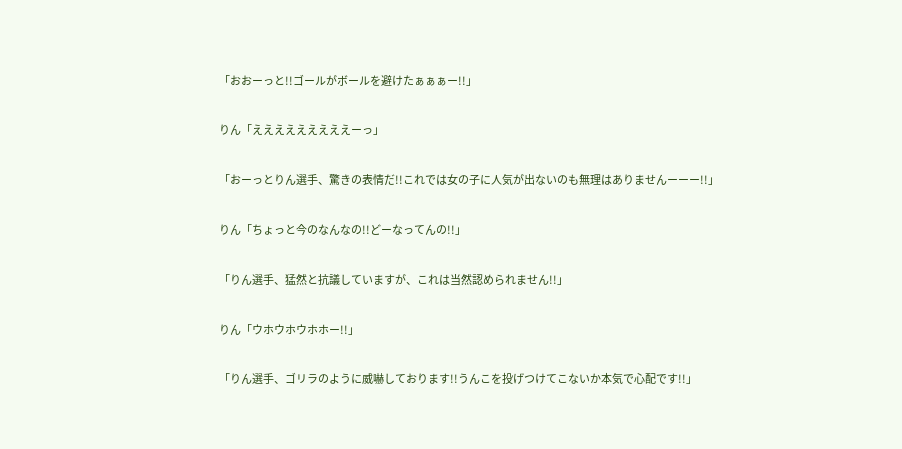「おおーっと!!ゴールがボールを避けたぁぁぁー!!」

りん「えええええええええーっ」

「おーっとりん選手、驚きの表情だ!!これでは女の子に人気が出ないのも無理はありませんーーー!!」

りん「ちょっと今のなんなの!!どーなってんの!!」

「りん選手、猛然と抗議していますが、これは当然認められません!!」

りん「ウホウホウホホー!!」

「りん選手、ゴリラのように威嚇しております!!うんこを投げつけてこないか本気で心配です!!」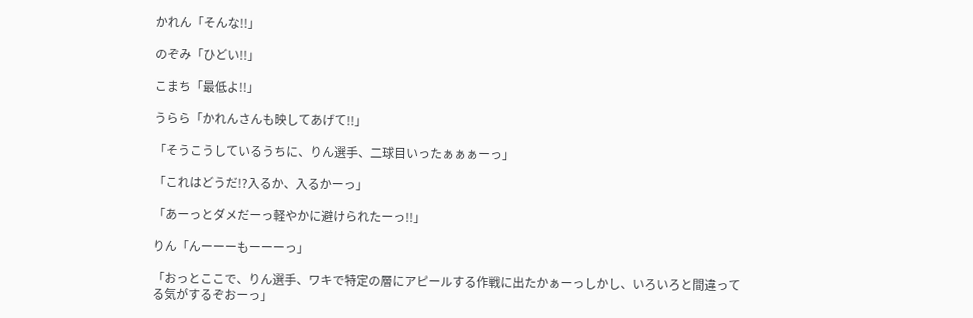かれん「そんな!!」

のぞみ「ひどい!!」

こまち「最低よ!!」

うらら「かれんさんも映してあげて!!」

「そうこうしているうちに、りん選手、二球目いったぁぁぁーっ」

「これはどうだ!?入るか、入るかーっ」

「あーっとダメだーっ軽やかに避けられたーっ!!」

りん「んーーーもーーーっ」

「おっとここで、りん選手、ワキで特定の層にアピールする作戦に出たかぁーっしかし、いろいろと間違ってる気がするぞおーっ」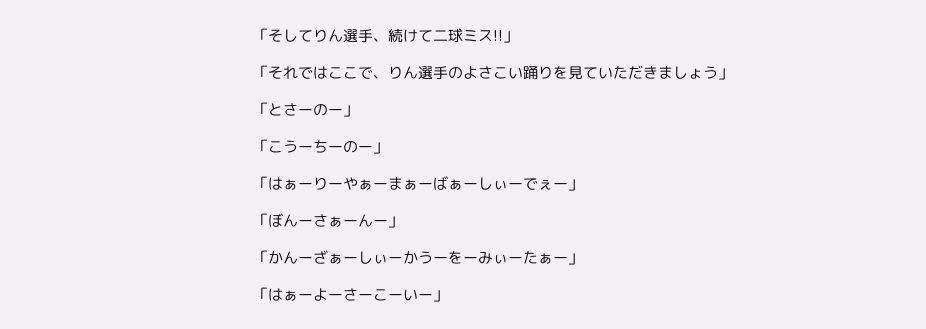「そしてりん選手、続けて二球ミス!!」

「それではここで、りん選手のよさこい踊りを見ていただきましょう」

「とさーのー」

「こうーちーのー」

「はぁーりーやぁーまぁーばぁーしぃーでぇー」

「ぼんーさぁーんー」

「かんーざぁーしぃーかうーをーみぃーたぁー」

「はぁーよーさーこーいー」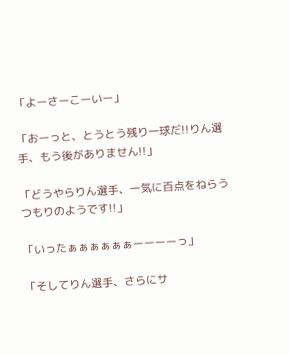「よーさーこーいー」

「おーっと、とうとう残り一球だ!!りん選手、もう後がありません!!」

「どうやらりん選手、一気に百点をねらうつもりのようです!!」

「いったぁぁぁぁぁぁーーーーっ」

「そしてりん選手、さらにサ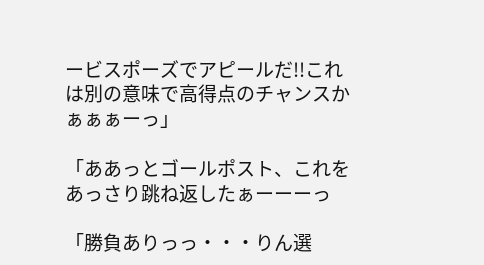ービスポーズでアピールだ!!これは別の意味で高得点のチャンスかぁぁぁーっ」

「ああっとゴールポスト、これをあっさり跳ね返したぁーーーっ

「勝負ありっっ・・・りん選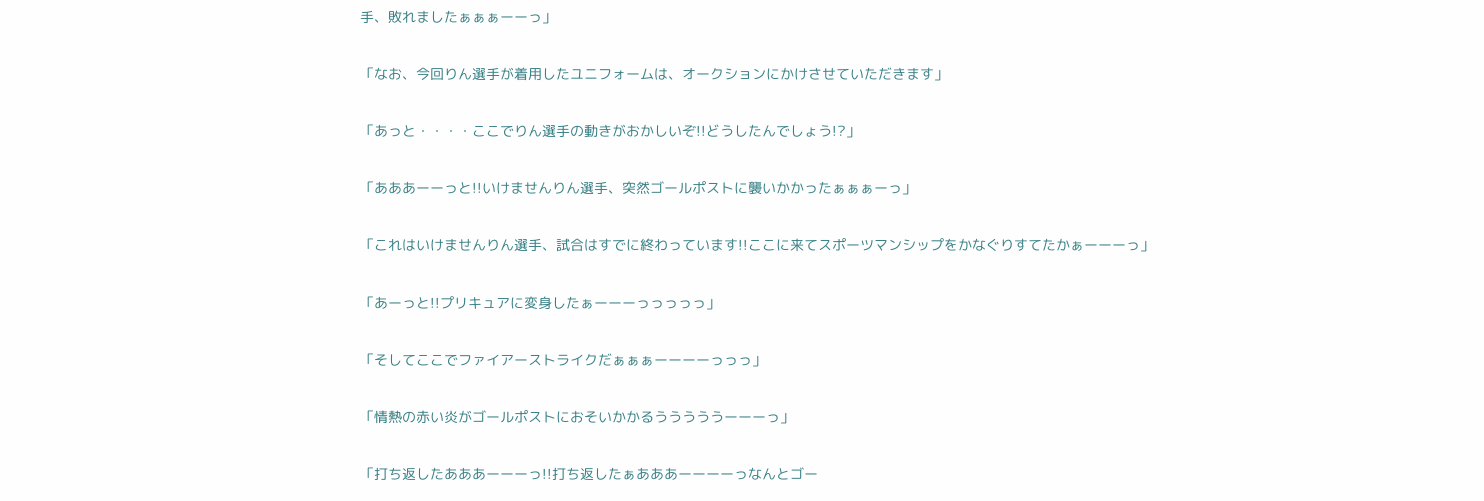手、敗れましたぁぁぁーーっ」

「なお、今回りん選手が着用したユニフォームは、オークションにかけさせていただきます」

「あっと・・・・ここでりん選手の動きがおかしいぞ!!どうしたんでしょう!?」

「あああーーっと!!いけませんりん選手、突然ゴールポストに襲いかかったぁぁぁーっ」

「これはいけませんりん選手、試合はすでに終わっています!!ここに来てスポーツマンシップをかなぐりすてたかぁーーーっ」

「あーっと!!プリキュアに変身したぁーーーっっっっっ」

「そしてここでファイアーストライクだぁぁぁーーーーっっっ」

「情熱の赤い炎がゴールポストにおそいかかるうううううーーーっ」

「打ち返したあああーーーっ!!打ち返したぁあああーーーーっなんとゴー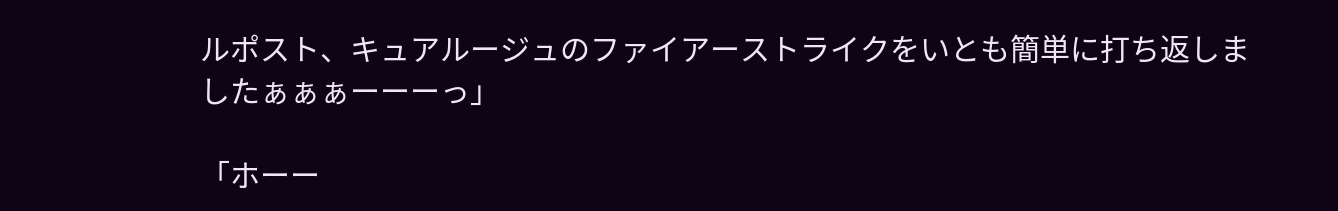ルポスト、キュアルージュのファイアーストライクをいとも簡単に打ち返しましたぁぁぁーーーっ」

「ホーー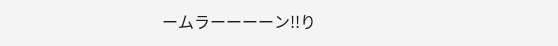ームラーーーーン!!り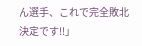ん選手、これで完全敗北決定です!!」